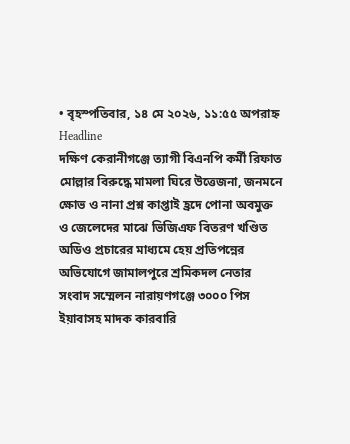• বৃহস্পতিবার, ১৪ মে ২০২৬, ১১:৫৫ অপরাহ্ন
Headline
দক্ষিণ কেরানীগঞ্জে ত্যাগী বিএনপি কর্মী রিফাত মোল্লার বিরুদ্ধে মামলা ঘিরে উত্তেজনা, জনমনে ক্ষোভ ও নানা প্রশ্ন কাপ্তাই হ্রদে পোনা অবমুক্ত ও জেলেদের মাঝে ভিজিএফ বিতরণ খণ্ডিত অডিও প্রচারের মাধ্যমে হেয় প্রতিপন্নের অভিযোগে জামালপুরে শ্রমিকদল নেতার সংবাদ সম্মেলন নারায়ণগঞ্জে ৩০০০ পিস ইয়াবাসহ মাদক কারবারি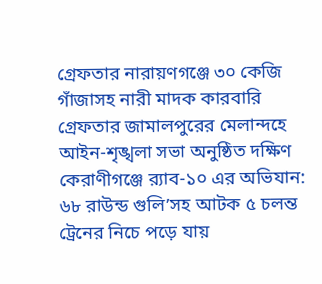গ্রেফতার নারায়ণগঞ্জে ৩০ কেজি গাঁজাসহ নারী মাদক কারবারি গ্রেফতার জামালপুরের মেলান্দহে আইন-শৃঙ্খলা সভা অনুষ্ঠিত দক্ষিণ কেরাণীগঞ্জে র‍্যাব-১০ এর অভিযান: ৬৮ রাউন্ড গুলি’সহ আটক ৫ চলন্ত ট্রেনের নিচে পড়ে যায়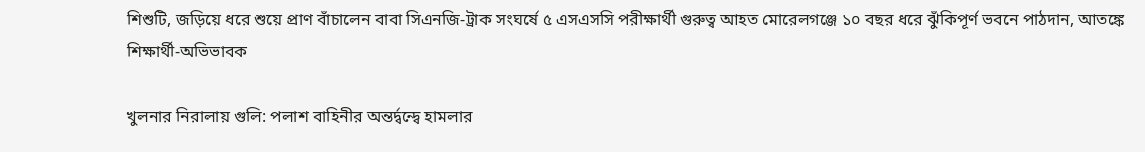শিশুটি, জড়িয়ে ধরে শুয়ে প্রাণ বাঁচালেন বাবা সিএনজি-ট্রাক সংঘর্ষে ৫ এসএসসি পরীক্ষার্থী গুরুত্ব আহত মোরেলগঞ্জে ১০ বছর ধরে ঝুঁকিপূর্ণ ভবনে পাঠদান, আতঙ্কে শিক্ষার্থী-অভিভাবক

খুলনার নিরালায় গুলি: পলাশ বাহিনীর অন্তর্দ্বন্দ্বে হামলার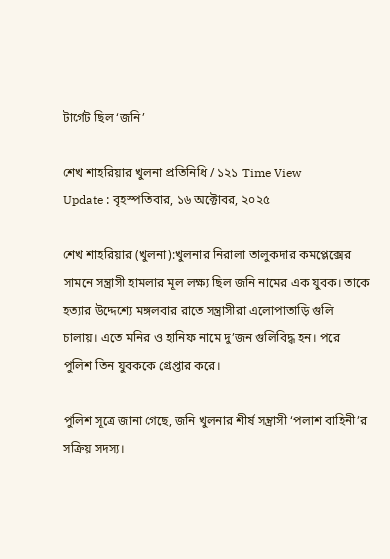টার্গেট ছিল ‘জনি’

শেখ শাহরিয়ার খুলনা প্রতিনিধি / ১২১ Time View
Update : বৃহস্পতিবার, ১৬ অক্টোবর, ২০২৫

শেখ শাহরিয়ার (খুলনা):খুলনার নিরালা তালুকদার কমপ্লেক্সের সামনে সন্ত্রাসী হামলার মূল লক্ষ্য ছিল জনি নামের এক যুবক। তাকে হত্যার উদ্দেশ্যে মঙ্গলবার রাতে সন্ত্রাসীরা এলোপাতাড়ি গুলি চালায়। এতে মনির ও হানিফ নামে দু’জন গুলিবিদ্ধ হন। পরে পুলিশ তিন যুবককে গ্রেপ্তার করে।

পুলিশ সূত্রে জানা গেছে, জনি খুলনার শীর্ষ সন্ত্রাসী ‘পলাশ বাহিনী’র সক্রিয় সদস্য।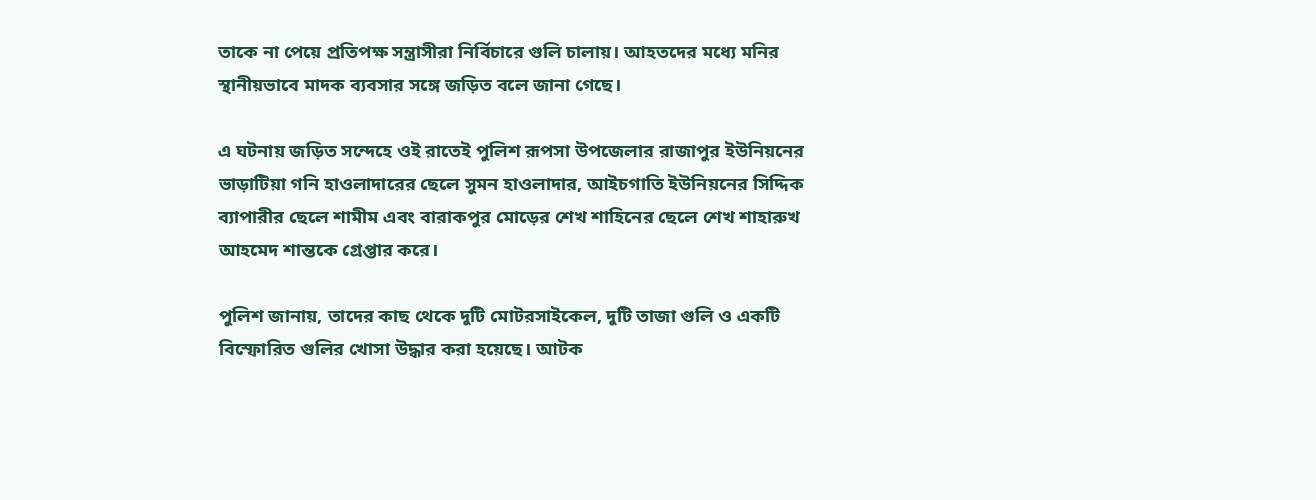তাকে না পেয়ে প্রতিপক্ষ সন্ত্রাসীরা নির্বিচারে গুলি চালায়। আহতদের মধ্যে মনির স্থানীয়ভাবে মাদক ব্যবসার সঙ্গে জড়িত বলে জানা গেছে।

এ ঘটনায় জড়িত সন্দেহে ওই রাতেই পুলিশ রূপসা উপজেলার রাজাপুর ইউনিয়নের ভাড়াটিয়া গনি হাওলাদারের ছেলে সুমন হাওলাদার, আইচগাতি ইউনিয়নের সিদ্দিক ব্যাপারীর ছেলে শামীম এবং বারাকপুর মোড়ের শেখ শাহিনের ছেলে শেখ শাহারুখ আহমেদ শান্তকে গ্রেপ্তার করে।

পুলিশ জানায়, তাদের কাছ থেকে দুটি মোটরসাইকেল, দুটি তাজা গুলি ও একটি বিস্ফোরিত গুলির খোসা উদ্ধার করা হয়েছে। আটক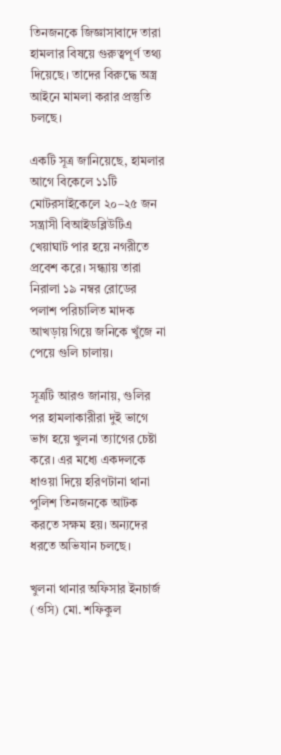তিনজনকে জিজ্ঞাসাবাদে তারা হামলার বিষয়ে গুরুত্বপূর্ণ তথ্য দিয়েছে। তাদের বিরুদ্ধে অস্ত্র আইনে মামলা করার প্রস্তুতি চলছে।

একটি সূত্র জানিয়েছে, হামলার আগে বিকেলে ১১টি মোটরসাইকেলে ২০–২৫ জন সন্ত্রাসী বিআইডব্লিউটিএ খেয়াঘাট পার হয়ে নগরীতে প্রবেশ করে। সন্ধ্যায় তারা নিরালা ১৯ নম্বর রোডের পলাশ পরিচালিত মাদক আখড়ায় গিয়ে জনিকে খুঁজে না পেয়ে গুলি চালায়।

সূত্রটি আরও জানায়, গুলির পর হামলাকারীরা দুই ভাগে ভাগ হয়ে খুলনা ত্যাগের চেষ্টা করে। এর মধ্যে একদলকে ধাওয়া দিয়ে হরিণটানা থানা পুলিশ তিনজনকে আটক করতে সক্ষম হয়। অন্যদের ধরতে অভিযান চলছে।

খুলনা থানার অফিসার ইনচার্জ (ওসি) মো. শফিকুল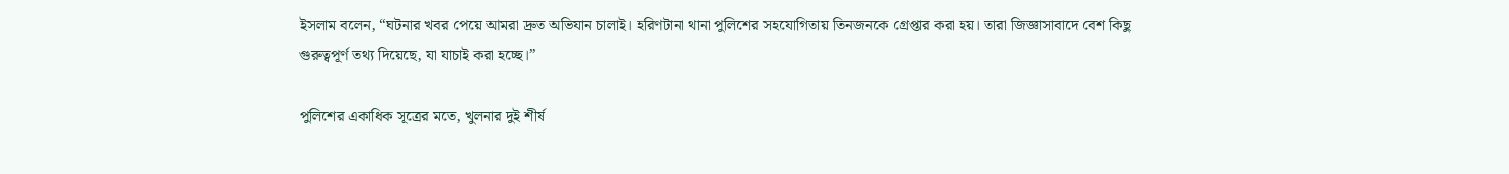ইসলাম বলেন, “ঘটনার খবর পেয়ে আমরা দ্রুত অভিযান চালাই। হরিণটানা থানা পুলিশের সহযোগিতায় তিনজনকে গ্রেপ্তার করা হয়। তারা জিজ্ঞাসাবাদে বেশ কিছু গুরুত্বপূর্ণ তথ্য দিয়েছে, যা যাচাই করা হচ্ছে।”

পুলিশের একাধিক সূত্রের মতে, খুলনার দুই শীর্ষ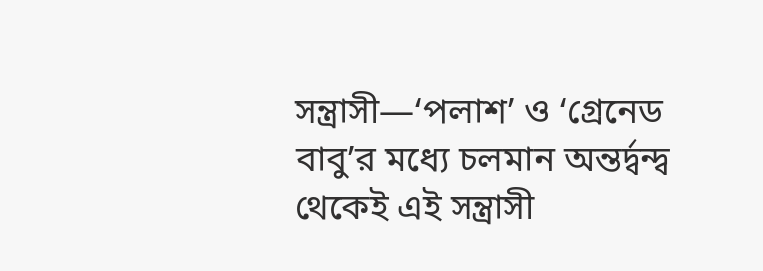সন্ত্রাসী—‘পলাশ’ ও ‘গ্রেনেড বাবু’র মধ্যে চলমান অন্তর্দ্বন্দ্ব থেকেই এই সন্ত্রাসী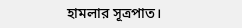হামলার সূত্রপাত।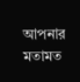আপনার মতামত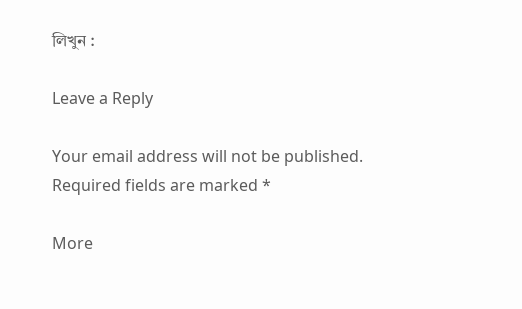লিখুন :

Leave a Reply

Your email address will not be published. Required fields are marked *

More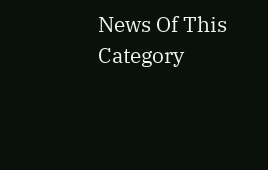News Of This Category